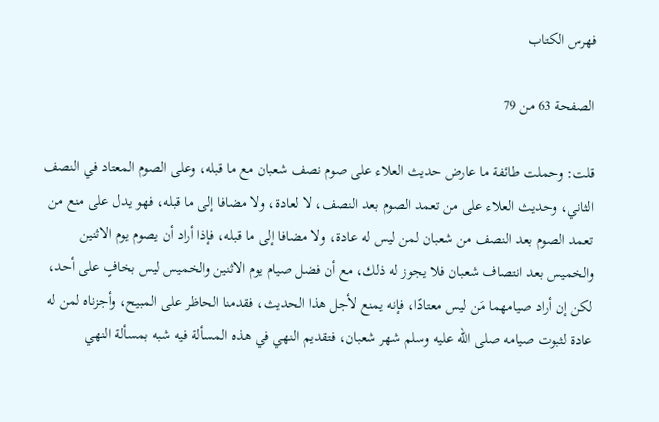فهرس الكتاب

الصفحة 63 من 79

قلت: وحملت طائفة ما عارض حديث العلاء على صوم نصف شعبان مع ما قبله، وعلى الصوم المعتاد في النصف الثاني، وحديث العلاء على من تعمد الصوم بعد النصف، لا لعادة، ولا مضافا إلى ما قبله، فهو يدل على منع من تعمد الصوم بعد النصف من شعبان لمن ليس له عادة، ولا مضافا إلى ما قبله، فإذا أراد أن يصوم يوم الاثنين والخميس بعد انتصاف شعبان فلا يجوز له ذلك، مع أن فضل صيام يوم الاثنين والخميس ليس بخافٍ على أحد، لكن إن أراد صيامهما مَن ليس معتادًا، فإنه يمنع لأجل هذا الحديث، فقدمنا الحاظر على المبيح، وأجزناه لمن له عادة لثبوت صيامه صلى الله عليه وسلم شهر شعبان، فتقديم النهي في هذه المسألة فيه شبه بمسألة النهي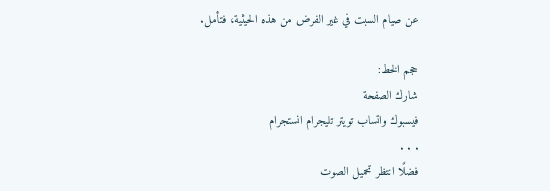عن صيام السبت في غير الفرض من هذه الحيثية، فتأمل.

حجم الخط:
شارك الصفحة
فيسبوك واتساب تويتر تليجرام انستجرام
. . .
فضلًا انتظر تحميل الصوت